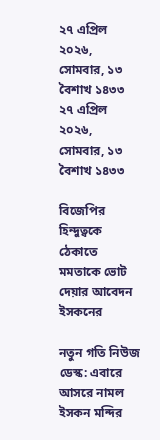২৭ এপ্রিল ২০২৬, সোমবার, ১৩ বৈশাখ ১৪৩৩
২৭ এপ্রিল ২০২৬, সোমবার, ১৩ বৈশাখ ১৪৩৩

বিজেপির হিন্দুত্বকে ঠেকাতে মমতাকে ভোট দেয়ার আবেদন ইসকনের

নতুন গতি নিউজ ডেস্ক: এবারে আসরে নামল ইসকন মন্দির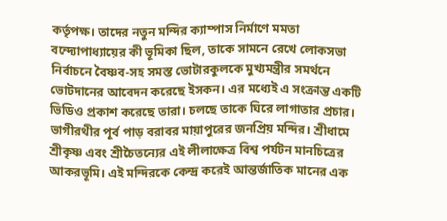কর্তৃপক্ষ। তাদের নতুন মন্দির ক্যাম্পাস নির্মাণে মমতা বন্দ্যোপাধ্যায়ের কী ভূমিকা ছিল, তাকে সামনে রেখে লোকসভা নির্বাচনে বৈষ্ণব-সহ সমস্ত ভোটারকুলকে মুখ্যমন্ত্রীর সমর্থনে ভোটদানের আবেদন করেছে ইসকন। এর মধ্যেই এ সংক্রান্ত একটি ভিডিও প্রকাশ করেছে তারা। চলছে তাকে ঘিরে লাগাতার প্রচার। ভাগীরথীর পূর্ব পাড় বরাবর মায়াপুরের জনপ্রিয় মন্দির। শ্রীধামে শ্রীকৃষ্ণ এবং শ্রীচৈতন্যের এই লীলাক্ষেত্র বিশ্ব পর্যটন মানচিত্রের আকরভূমি। এই মন্দিরকে কেন্দ্র করেই আন্তর্জাতিক মানের এক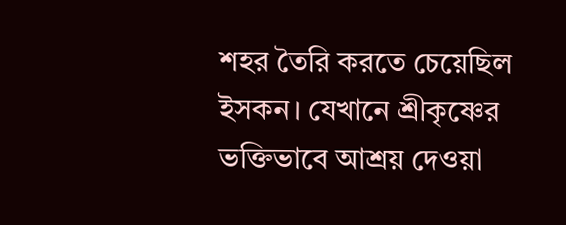শহর তৈরি করতে চেয়েছিল ইসকন। যেখানে শ্রীকৃষ্ণের ভক্তিভাবে আশ্রয় দেওয়া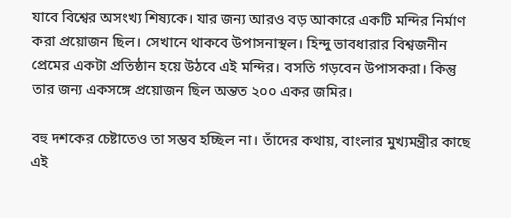যাবে বিশ্বের অসংখ্য শিষ্যকে। যার জন্য আরও বড় আকারে একটি মন্দির নির্মাণ করা প্রয়োজন ছিল। সেখানে থাকবে উপাসনাস্থল। হিন্দু ভাবধারার বিশ্বজনীন প্রেমের একটা প্রতিষ্ঠান হয়ে উঠবে এই মন্দির। বসতি গড়বেন উপাসকরা। কিন্তু তার জন্য একসঙ্গে প্রয়োজন ছিল অন্তত ২০০ একর জমির।

বহু দশকের চেষ্টাতেও তা সম্ভব হচ্ছিল না। তাঁদের কথায়, বাংলার মুখ্যমন্ত্রীর কাছে এই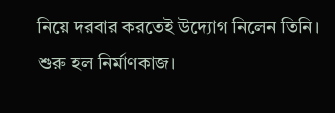নিয়ে দরবার করতেই উদ্যোগ নিলেন তিনি। শুরু হল নির্মাণকাজ।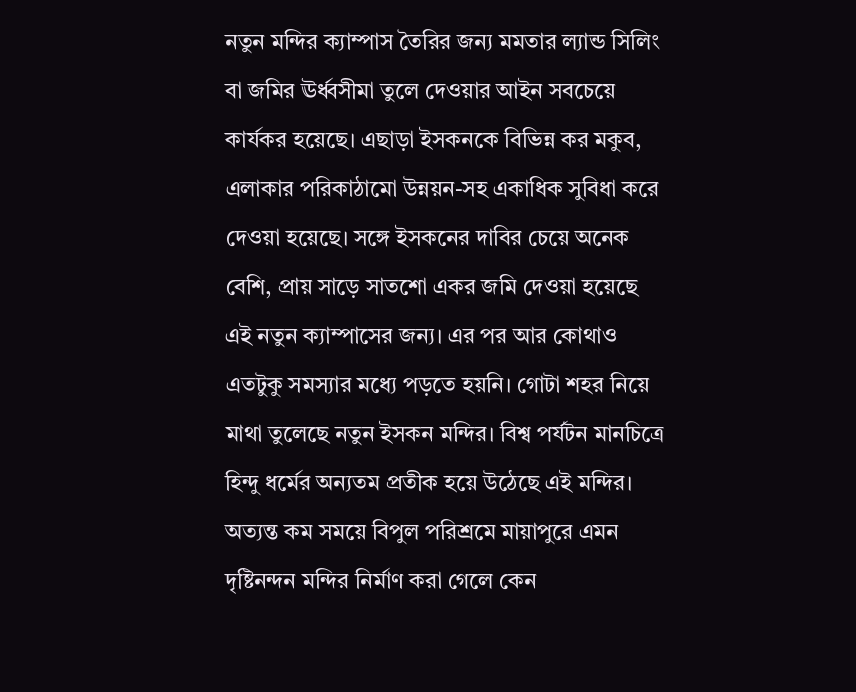নতুন মন্দির ক্যাম্পাস তৈরির জন্য মমতার ল্যান্ড সিলিং বা জমির ঊর্ধ্বসীমা তুলে দেওয়ার আইন সবচেয়ে কার্যকর হয়েছে। এছাড়া ইসকনকে বিভিন্ন কর মকুব, এলাকার পরিকাঠামো উন্নয়ন-সহ একাধিক সুবিধা করে দেওয়া হয়েছে। সঙ্গে ইসকনের দাবির চেয়ে অনেক বেশি, প্রায় সাড়ে সাতশো একর জমি দেওয়া হয়েছে এই নতুন ক্যাম্পাসের জন্য। এর পর আর কোথাও এতটুকু সমস্যার মধ্যে পড়তে হয়নি। গোটা শহর নিয়ে মাথা তুলেছে নতুন ইসকন মন্দির। বিশ্ব পর্যটন মানচিত্রে হিন্দু ধর্মের অন্যতম প্রতীক হয়ে উঠেছে এই মন্দির। অত্যন্ত কম সময়ে বিপুল পরিশ্রমে মায়াপুরে এমন দৃষ্টিনন্দন মন্দির নির্মাণ করা গেলে কেন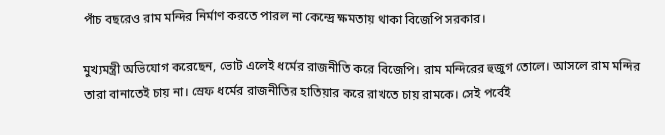পাঁচ বছরেও রাম মন্দির নির্মাণ করতে পারল না কেন্দ্রে ক্ষমতায় থাকা বিজেপি সরকার।

মুখ্যমন্ত্রী অভিযোগ করেছেন, ভোট এলেই ধর্মের রাজনীতি করে বিজেপি। রাম মন্দিরের হুজুগ তোলে। আসলে রাম মন্দির তারা বানাতেই চায় না। স্রেফ ধর্মের রাজনীতির হাতিয়ার করে রাখতে চায় রামকে। সেই পর্বেই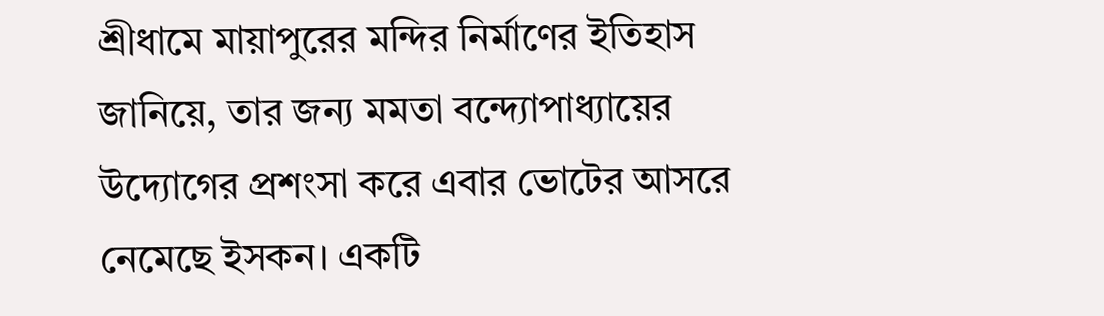শ্রীধামে মায়াপুরের মন্দির নির্মাণের ইতিহাস জানিয়ে, তার জন্য মমতা বন্দ্যোপাধ্যায়ের উদ্যোগের প্রশংসা করে এবার ভোটের আসরে নেমেছে ইসকন। একটি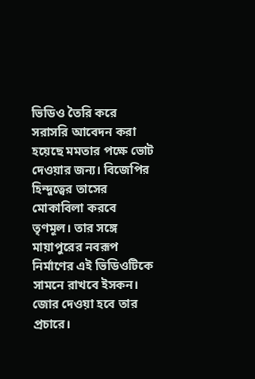ভিডিও তৈরি করে সরাসরি আবেদন করা হয়েছে মমতার পক্ষে ভোট দেওয়ার জন্য। বিজেপির হিন্দুত্বের তাসের মোকাবিলা করবে তৃণমূল। তার সঙ্গে মায়াপুরের নবরূপ নির্মাণের এই ভিডিওটিকে সামনে রাখবে ইসকন। জোর দেওয়া হবে তার প্রচারে।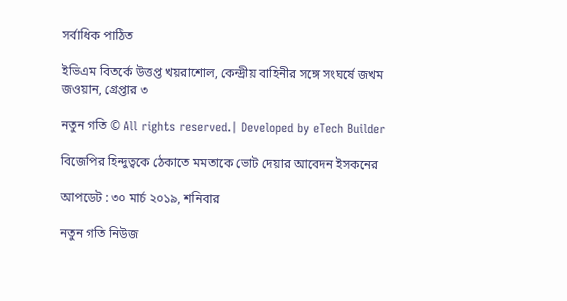সর্বাধিক পাঠিত

ইভিএম বিতর্কে উত্তপ্ত খয়রাশোল, কেন্দ্রীয় বাহিনীর সঙ্গে সংঘর্ষে জখম জওয়ান, গ্রেপ্তার ৩

নতুন গতি © All rights reserved.| Developed by eTech Builder

বিজেপির হিন্দুত্বকে ঠেকাতে মমতাকে ভোট দেয়ার আবেদন ইসকনের

আপডেট : ৩০ মার্চ ২০১৯, শনিবার

নতুন গতি নিউজ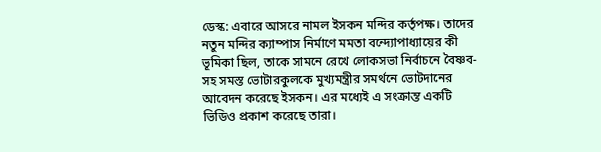ডেস্ক: এবারে আসরে নামল ইসকন মন্দির কর্তৃপক্ষ। তাদের নতুন মন্দির ক্যাম্পাস নির্মাণে মমতা বন্দ্যোপাধ্যায়ের কী ভূমিকা ছিল, তাকে সামনে রেখে লোকসভা নির্বাচনে বৈষ্ণব-সহ সমস্ত ভোটারকুলকে মুখ্যমন্ত্রীর সমর্থনে ভোটদানের আবেদন করেছে ইসকন। এর মধ্যেই এ সংক্রান্ত একটি ভিডিও প্রকাশ করেছে তারা।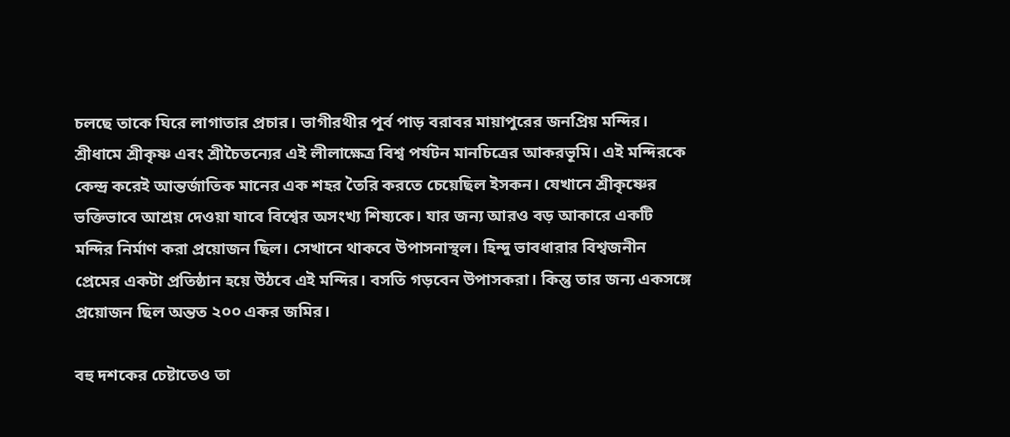চলছে তাকে ঘিরে লাগাতার প্রচার। ভাগীরথীর পূর্ব পাড় বরাবর মায়াপুরের জনপ্রিয় মন্দির। শ্রীধামে শ্রীকৃষ্ণ এবং শ্রীচৈতন্যের এই লীলাক্ষেত্র বিশ্ব পর্যটন মানচিত্রের আকরভূমি। এই মন্দিরকে কেন্দ্র করেই আন্তর্জাতিক মানের এক শহর তৈরি করতে চেয়েছিল ইসকন। যেখানে শ্রীকৃষ্ণের ভক্তিভাবে আশ্রয় দেওয়া যাবে বিশ্বের অসংখ্য শিষ্যকে। যার জন্য আরও বড় আকারে একটি মন্দির নির্মাণ করা প্রয়োজন ছিল। সেখানে থাকবে উপাসনাস্থল। হিন্দু ভাবধারার বিশ্বজনীন প্রেমের একটা প্রতিষ্ঠান হয়ে উঠবে এই মন্দির। বসতি গড়বেন উপাসকরা। কিন্তু তার জন্য একসঙ্গে প্রয়োজন ছিল অন্তত ২০০ একর জমির।

বহু দশকের চেষ্টাতেও তা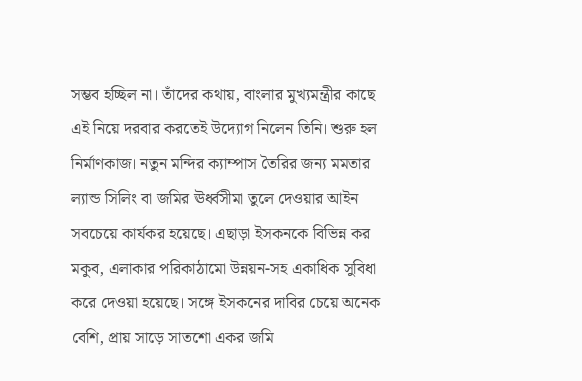সম্ভব হচ্ছিল না। তাঁদের কথায়, বাংলার মুখ্যমন্ত্রীর কাছে এই নিয়ে দরবার করতেই উদ্যোগ নিলেন তিনি। শুরু হল নির্মাণকাজ। নতুন মন্দির ক্যাম্পাস তৈরির জন্য মমতার ল্যান্ড সিলিং বা জমির ঊর্ধ্বসীমা তুলে দেওয়ার আইন সবচেয়ে কার্যকর হয়েছে। এছাড়া ইসকনকে বিভিন্ন কর মকুব, এলাকার পরিকাঠামো উন্নয়ন-সহ একাধিক সুবিধা করে দেওয়া হয়েছে। সঙ্গে ইসকনের দাবির চেয়ে অনেক বেশি, প্রায় সাড়ে সাতশো একর জমি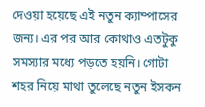দেওয়া হয়েছে এই নতুন ক্যাম্পাসের জন্য। এর পর আর কোথাও এতটুকু সমস্যার মধ্যে পড়তে হয়নি। গোটা শহর নিয়ে মাথা তুলেছে নতুন ইসকন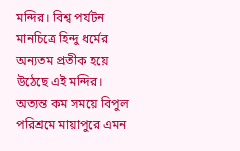মন্দির। বিশ্ব পর্যটন মানচিত্রে হিন্দু ধর্মের অন্যতম প্রতীক হয়ে উঠেছে এই মন্দির। অত্যন্ত কম সময়ে বিপুল পরিশ্রমে মায়াপুরে এমন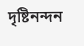দৃষ্টিনন্দন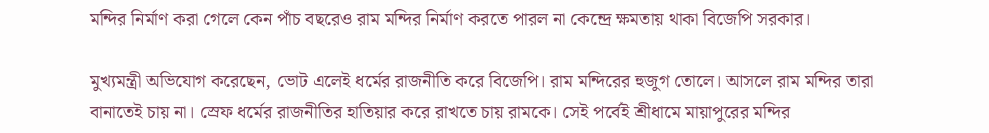মন্দির নির্মাণ করা গেলে কেন পাঁচ বছরেও রাম মন্দির নির্মাণ করতে পারল না কেন্দ্রে ক্ষমতায় থাকা বিজেপি সরকার।

মুখ্যমন্ত্রী অভিযোগ করেছেন, ভোট এলেই ধর্মের রাজনীতি করে বিজেপি। রাম মন্দিরের হুজুগ তোলে। আসলে রাম মন্দির তারা বানাতেই চায় না। স্রেফ ধর্মের রাজনীতির হাতিয়ার করে রাখতে চায় রামকে। সেই পর্বেই শ্রীধামে মায়াপুরের মন্দির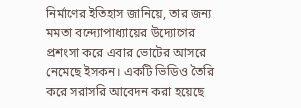নির্মাণের ইতিহাস জানিয়ে, তার জন্য মমতা বন্দ্যোপাধ্যায়ের উদ্যোগের প্রশংসা করে এবার ভোটের আসরে নেমেছে ইসকন। একটি ভিডিও তৈরি করে সরাসরি আবেদন করা হয়েছে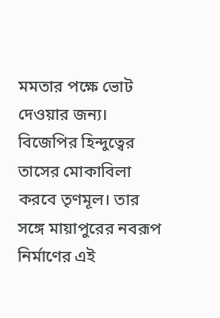মমতার পক্ষে ভোট দেওয়ার জন্য। বিজেপির হিন্দুত্বের তাসের মোকাবিলা করবে তৃণমূল। তার সঙ্গে মায়াপুরের নবরূপ নির্মাণের এই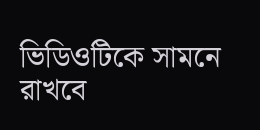ভিডিওটিকে সামনে রাখবে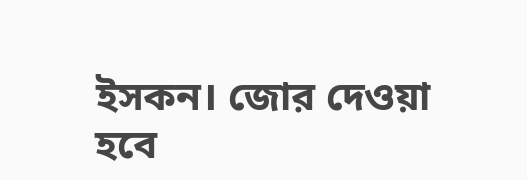ইসকন। জোর দেওয়া হবে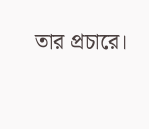তার প্রচারে।